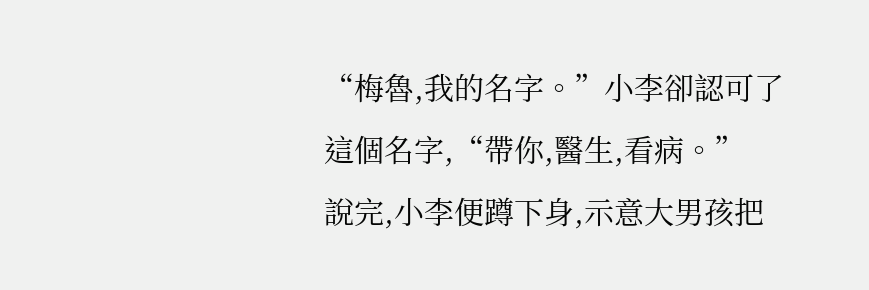“梅魯,我的名字。”小李卻認可了這個名字,“帶你,醫生,看病。”
說完,小李便蹲下身,示意大男孩把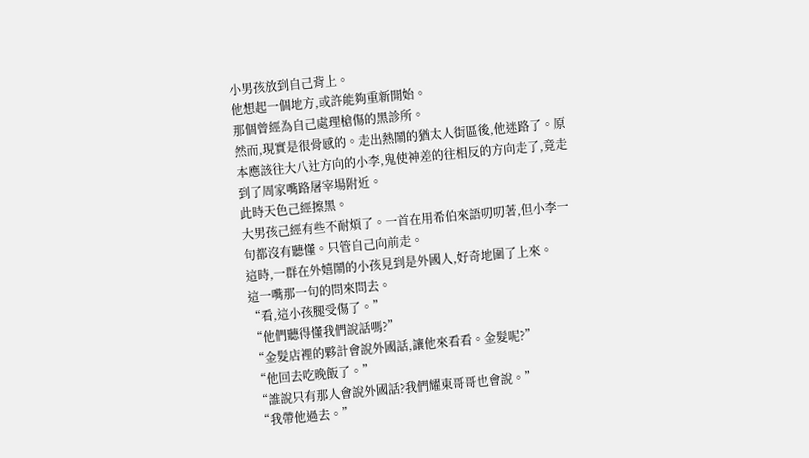小男孩放到自己背上。
他想起一個地方,或許能夠重新開始。
那個曾經為自己處理槍傷的黑診所。
然而,現實是很骨感的。走出熱鬧的猶太人街區後,他迷路了。原本應該往大八辻方向的小李,鬼使神差的往相反的方向走了,竟走到了周家嘴路屠宰場附近。
此時天色己經擦黑。
大男孩己經有些不耐煩了。一首在用希伯來語叨叨著,但小李一句都沒有聽懂。只管自己向前走。
這時,一群在外嬉鬧的小孩見到是外國人,好奇地圍了上來。
這一嘴那一句的問來問去。
“看,這小孩腿受傷了。”
“他們聽得懂我們說話嗎?”
“金髮店裡的夥計會說外國話,讓他來看看。金髮呢?”
“他回去吃晚飯了。”
“誰說只有那人會說外國話?我們耀東哥哥也會說。”
“我帶他過去。”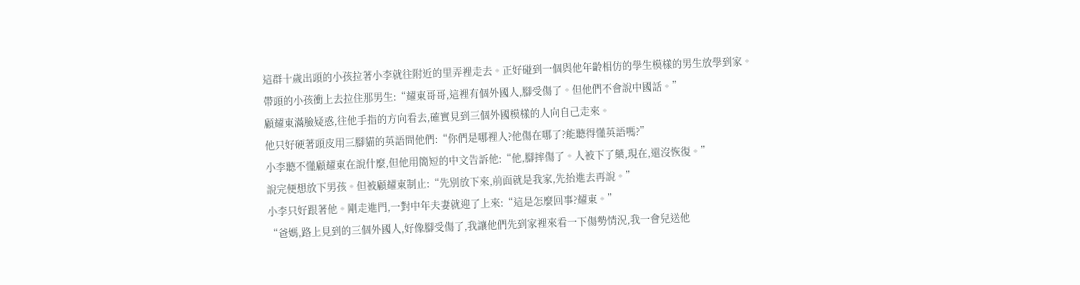這群十歲出頭的小孩拉著小李就往附近的里弄裡走去。正好碰到一個與他年齡相仿的學生模樣的男生放學到家。
帶頭的小孩衝上去拉住那男生:“耀東哥哥,這裡有個外國人,腳受傷了。但他們不會說中國話。”
顧耀東滿臉疑惑,往他手指的方向看去,確實見到三個外國模樣的人向自己走來。
他只好硬著頭皮用三腳貓的英語問他們:“你們是哪裡人?他傷在哪了?能聽得懂英語嗎?”
小李聽不懂顧耀東在說什麼,但他用簡短的中文告訴他:“他,腳摔傷了。人被下了藥,現在,還沒恢復。”
說完便想放下男孩。但被顧耀東制止:“先別放下來,前面就是我家,先抬進去再說。”
小李只好跟著他。剛走進門,一對中年夫妻就迎了上來:“這是怎麼回事?耀東。”
“爸媽,路上見到的三個外國人,好像腳受傷了,我讓他們先到家裡來看一下傷勢情況,我一會兒送他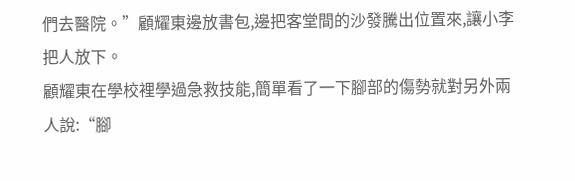們去醫院。”顧耀東邊放書包,邊把客堂間的沙發騰出位置來,讓小李把人放下。
顧耀東在學校裡學過急救技能,簡單看了一下腳部的傷勢就對另外兩人說:“腳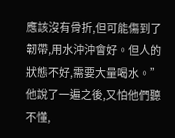應該沒有骨折,但可能傷到了韌帶,用水沖沖會好。但人的狀態不好,需要大量喝水。”
他說了一遍之後,又怕他們聽不懂,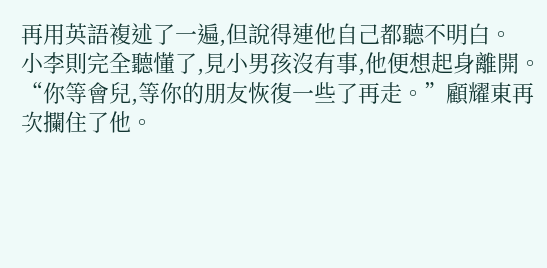再用英語複述了一遍,但說得連他自己都聽不明白。
小李則完全聽懂了,見小男孩沒有事,他便想起身離開。
“你等會兒,等你的朋友恢復一些了再走。”顧耀東再次攔住了他。